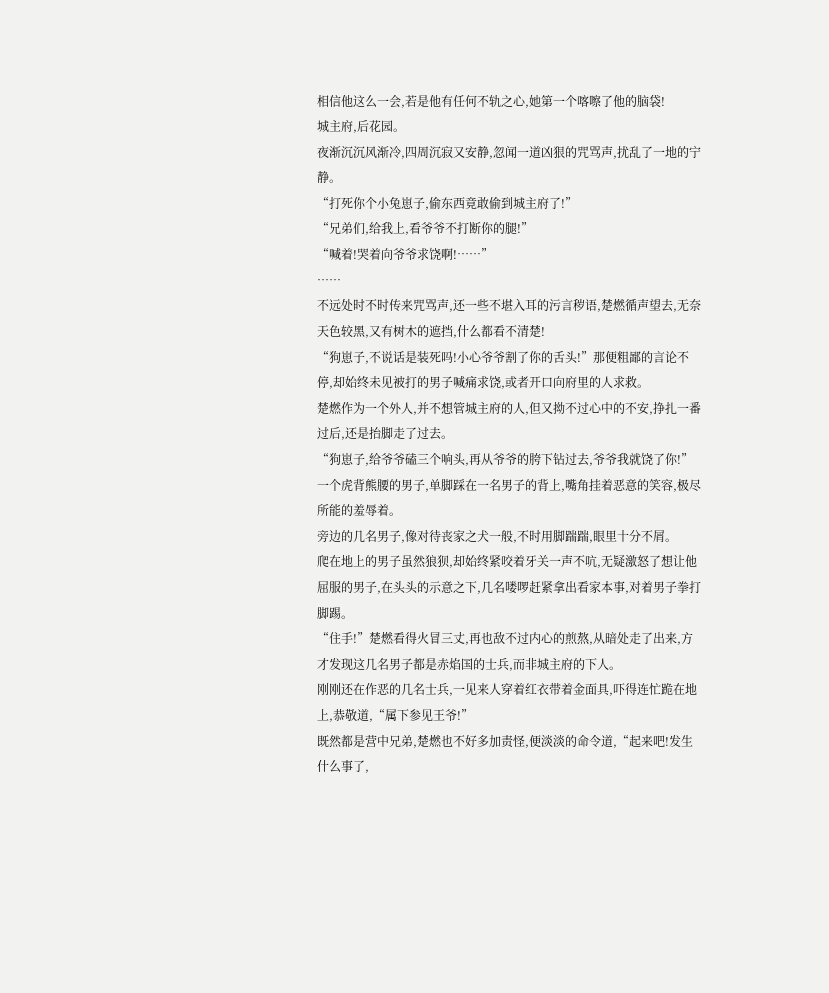相信他这么一会,若是他有任何不轨之心,她第一个喀嚓了他的脑袋!
城主府,后花园。
夜渐沉沉风渐冷,四周沉寂又安静,忽闻一道凶狠的咒骂声,扰乱了一地的宁静。
“打死你个小兔崽子,偷东西竟敢偷到城主府了!”
“兄弟们,给我上,看爷爷不打断你的腿!”
“喊着!哭着向爷爷求饶啊!……”
……
不远处时不时传来咒骂声,还一些不堪入耳的污言秽语,楚燃循声望去,无奈天色较黑,又有树木的遮挡,什么都看不清楚!
“狗崽子,不说话是装死吗!小心爷爷割了你的舌头!”那便粗鄙的言论不停,却始终未见被打的男子喊痛求饶,或者开口向府里的人求救。
楚燃作为一个外人,并不想管城主府的人,但又拗不过心中的不安,挣扎一番过后,还是抬脚走了过去。
“狗崽子,给爷爷磕三个响头,再从爷爷的胯下钻过去,爷爷我就饶了你!”一个虎背熊腰的男子,单脚踩在一名男子的背上,嘴角挂着恶意的笑容,极尽所能的羞辱着。
旁边的几名男子,像对待丧家之犬一般,不时用脚踹踹,眼里十分不屑。
爬在地上的男子虽然狼狈,却始终紧咬着牙关一声不吭,无疑激怒了想让他屈服的男子,在头头的示意之下,几名喽啰赶紧拿出看家本事,对着男子拳打脚踢。
“住手!”楚燃看得火冒三丈,再也敌不过内心的煎熬,从暗处走了出来,方才发现这几名男子都是赤焰国的士兵,而非城主府的下人。
刚刚还在作恶的几名士兵,一见来人穿着红衣带着金面具,吓得连忙跪在地上,恭敬道,“属下参见王爷!”
既然都是营中兄弟,楚燃也不好多加责怪,便淡淡的命令道,“起来吧!发生什么事了,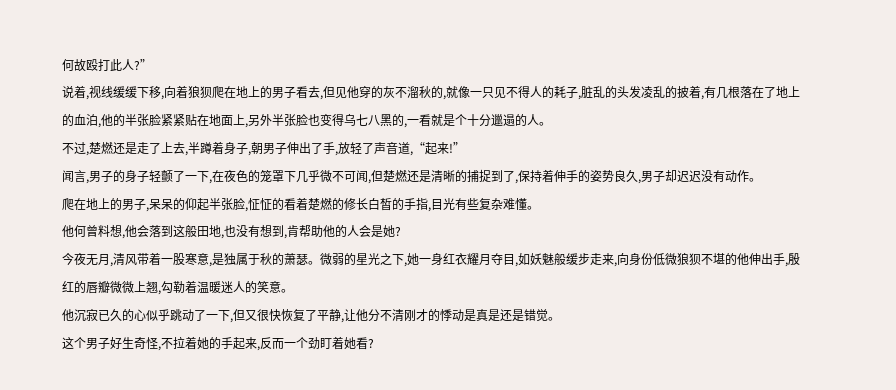何故殴打此人?”
说着,视线缓缓下移,向着狼狈爬在地上的男子看去,但见他穿的灰不溜秋的,就像一只见不得人的耗子,脏乱的头发凌乱的披着,有几根落在了地上的血泊,他的半张脸紧紧贴在地面上,另外半张脸也变得乌七八黑的,一看就是个十分邋遢的人。
不过,楚燃还是走了上去,半蹲着身子,朝男子伸出了手,放轻了声音道,“起来!”
闻言,男子的身子轻颤了一下,在夜色的笼罩下几乎微不可闻,但楚燃还是清晰的捕捉到了,保持着伸手的姿势良久,男子却迟迟没有动作。
爬在地上的男子,呆呆的仰起半张脸,怔怔的看着楚燃的修长白皙的手指,目光有些复杂难懂。
他何曾料想,他会落到这般田地,也没有想到,肯帮助他的人会是她?
今夜无月,清风带着一股寒意,是独属于秋的萧瑟。微弱的星光之下,她一身红衣耀月夺目,如妖魅般缓步走来,向身份低微狼狈不堪的他伸出手,殷红的唇瓣微微上翘,勾勒着温暖迷人的笑意。
他沉寂已久的心似乎跳动了一下,但又很快恢复了平静,让他分不清刚才的悸动是真是还是错觉。
这个男子好生奇怪,不拉着她的手起来,反而一个劲盯着她看?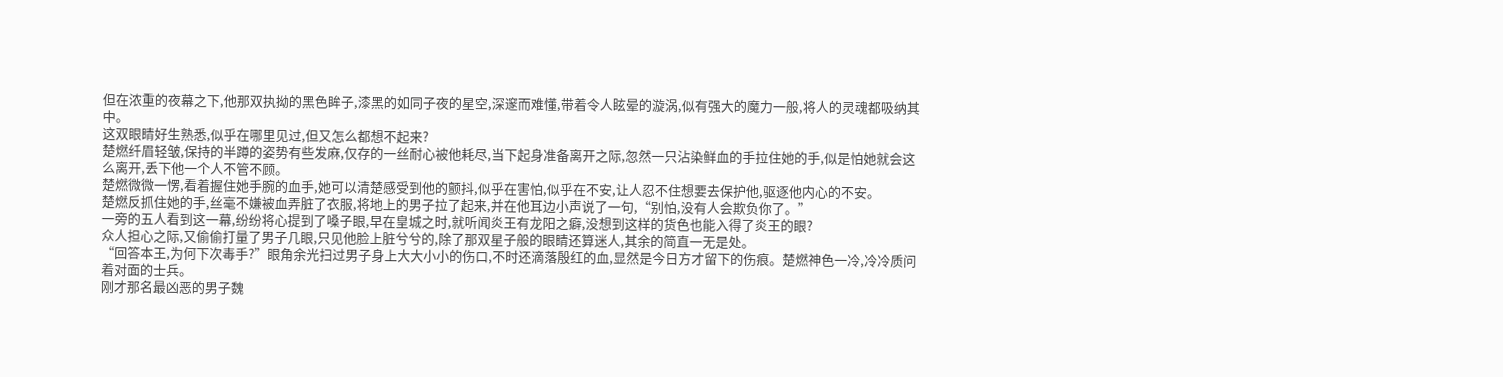但在浓重的夜幕之下,他那双执拗的黑色眸子,漆黑的如同子夜的星空,深邃而难懂,带着令人眩晕的漩涡,似有强大的魔力一般,将人的灵魂都吸纳其中。
这双眼睛好生熟悉,似乎在哪里见过,但又怎么都想不起来?
楚燃纤眉轻皱,保持的半蹲的姿势有些发麻,仅存的一丝耐心被他耗尽,当下起身准备离开之际,忽然一只沾染鲜血的手拉住她的手,似是怕她就会这么离开,丢下他一个人不管不顾。
楚燃微微一愣,看着握住她手腕的血手,她可以清楚感受到他的颤抖,似乎在害怕,似乎在不安,让人忍不住想要去保护他,驱逐他内心的不安。
楚燃反抓住她的手,丝毫不嫌被血弄脏了衣服,将地上的男子拉了起来,并在他耳边小声说了一句,“别怕,没有人会欺负你了。”
一旁的五人看到这一幕,纷纷将心提到了嗓子眼,早在皇城之时,就听闻炎王有龙阳之癖,没想到这样的货色也能入得了炎王的眼?
众人担心之际,又偷偷打量了男子几眼,只见他脸上脏兮兮的,除了那双星子般的眼睛还算迷人,其余的简直一无是处。
“回答本王,为何下次毒手?”眼角余光扫过男子身上大大小小的伤口,不时还滴落殷红的血,显然是今日方才留下的伤痕。楚燃神色一冷,冷冷质问着对面的士兵。
刚才那名最凶恶的男子魏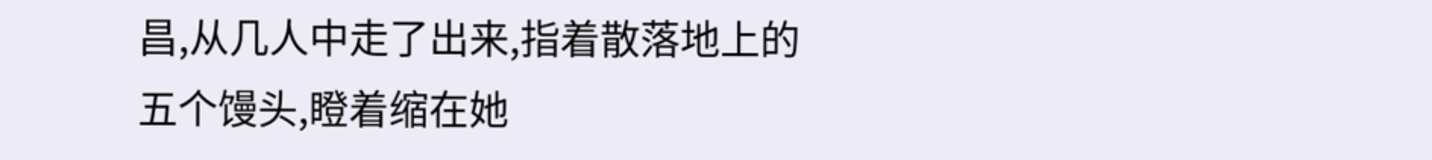昌,从几人中走了出来,指着散落地上的五个馒头,瞪着缩在她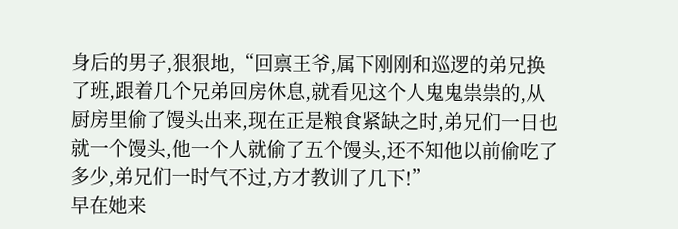身后的男子,狠狠地,“回禀王爷,属下刚刚和巡逻的弟兄换了班,跟着几个兄弟回房休息,就看见这个人鬼鬼祟祟的,从厨房里偷了馒头出来,现在正是粮食紧缺之时,弟兄们一日也就一个馒头,他一个人就偷了五个馒头,还不知他以前偷吃了多少,弟兄们一时气不过,方才教训了几下!”
早在她来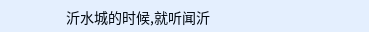沂水城的时候,就听闻沂